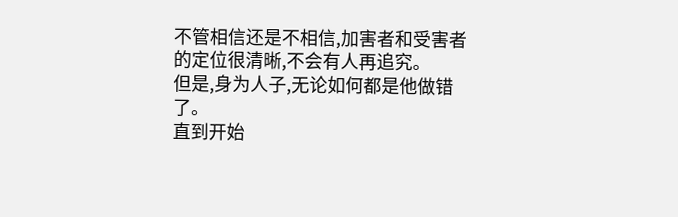不管相信还是不相信,加害者和受害者的定位很清晰,不会有人再追究。
但是,身为人子,无论如何都是他做错了。
直到开始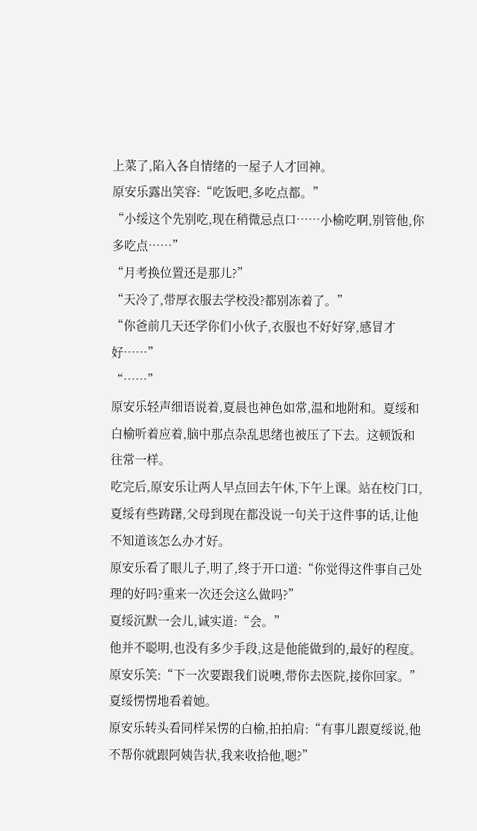上菜了,陷入各自情绪的一屋子人才回神。
原安乐露出笑容:“吃饭吧,多吃点都。”
“小绥这个先别吃,现在稍微忌点口……小榆吃啊,别管他,你多吃点……”
“月考换位置还是那儿?”
“天冷了,带厚衣服去学校没?都别冻着了。”
“你爸前几天还学你们小伙子,衣服也不好好穿,感冒才好……”
“……”
原安乐轻声细语说着,夏晨也神色如常,温和地附和。夏绥和白榆听着应着,脑中那点杂乱思绪也被压了下去。这顿饭和往常一样。
吃完后,原安乐让两人早点回去午休,下午上课。站在校门口,夏绥有些踌躇,父母到现在都没说一句关于这件事的话,让他不知道该怎么办才好。
原安乐看了眼儿子,明了,终于开口道:“你觉得这件事自己处理的好吗?重来一次还会这么做吗?”
夏绥沉默一会儿,诚实道:“会。”
他并不聪明,也没有多少手段,这是他能做到的,最好的程度。
原安乐笑:“下一次要跟我们说噢,带你去医院,接你回家。”
夏绥愣愣地看着她。
原安乐转头看同样呆愣的白榆,拍拍肩:“有事儿跟夏绥说,他不帮你就跟阿姨告状,我来收拾他,嗯?”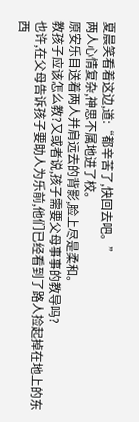夏晨笑看着这边,道:“都辛苦了,快回去吧。”
两人心情复杂,神思不属地进了校。
原安乐目送着两人并肩远去的背影,脸上尽是柔和。
教孩子应该怎么教?又或者说,孩子需要父母事事的教导吗?
也许,在父母告诉孩子要助人为乐前,他们已经看到了路人捡起掉在地上的东西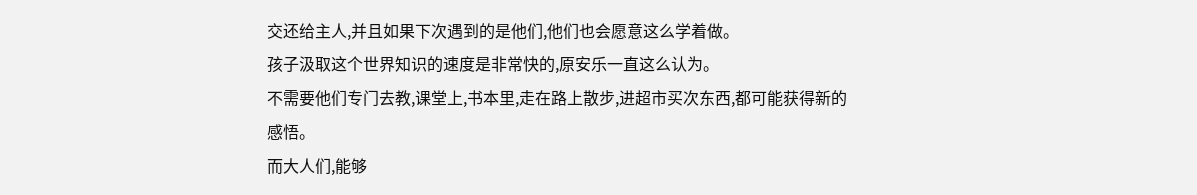交还给主人,并且如果下次遇到的是他们,他们也会愿意这么学着做。
孩子汲取这个世界知识的速度是非常快的,原安乐一直这么认为。
不需要他们专门去教,课堂上,书本里,走在路上散步,进超市买次东西,都可能获得新的感悟。
而大人们,能够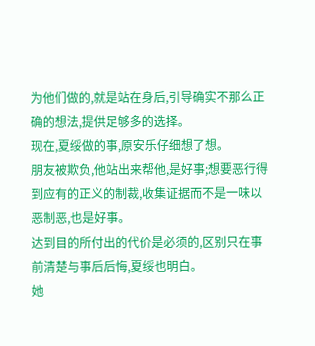为他们做的,就是站在身后,引导确实不那么正确的想法,提供足够多的选择。
现在,夏绥做的事,原安乐仔细想了想。
朋友被欺负,他站出来帮他,是好事;想要恶行得到应有的正义的制裁,收集证据而不是一味以恶制恶,也是好事。
达到目的所付出的代价是必须的,区别只在事前清楚与事后后悔,夏绥也明白。
她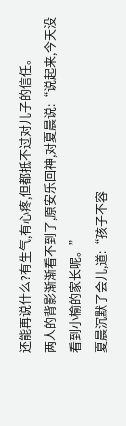还能再说什么?有生气,有心疼,但都抵不过对儿子的信任。
两人的背影渐渐看不到了,原安乐回神,对夏晨说:“说起来,今天没看到小榆的家长呢。”
夏晨沉默了会儿,道:“孩子不容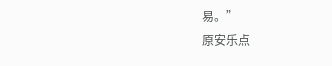易。”
原安乐点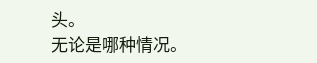头。
无论是哪种情况。